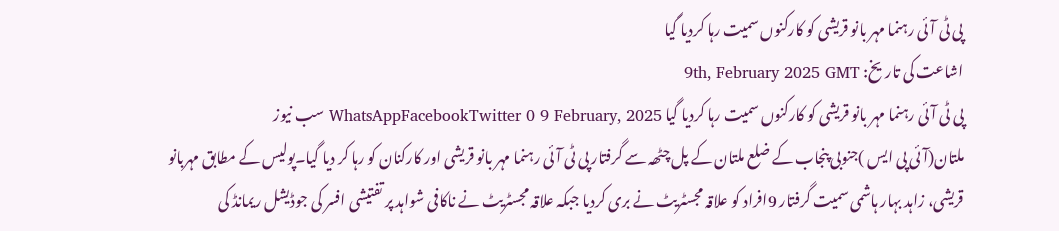پی ٹی آئی رہنما مہر بانو قریشی کو کارکنوں سمیت رہا کردیا گیا
اشاعت کی تاریخ: 9th, February 2025 GMT
پی ٹی آئی رہنما مہر بانو قریشی کو کارکنوں سمیت رہا کردیا گیا WhatsAppFacebookTwitter 0 9 February, 2025 سب نیوز
ملتان(آئی پی ایس )جنوبی پنجاب کے ضلع ملتان کے پل چٹھہ سے گرفتار پی ٹی آئی رہنما مہر بانو قریشی اور کارکنان کو رہا کر دیا گیا۔پولیس کے مطابق مہربانو قریشی، زاہد بہار ہاشمی سمیت گرفتار 9افراد کو علاقہ مجسٹریٹ نے بری کردیا جبکہ علاقہ مجسٹریٹ نے ناکافی شواہد پر تفتیشی افسر کی جوڈیشل ریمانڈ کی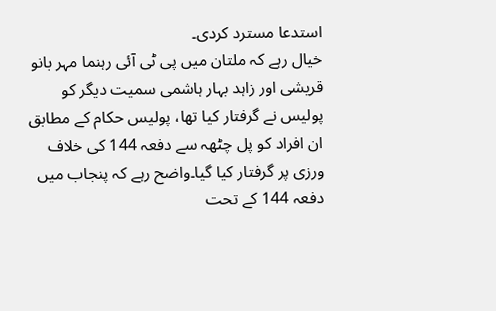استدعا مسترد کردی۔
خیال رہے کہ ملتان میں پی ٹی آئی رہنما مہر بانو قریشی اور زاہد بہار ہاشمی سمیت دیگر کو پولیس نے گرفتار کیا تھا، پولیس حکام کے مطابق ان افراد کو پل چٹھہ سے دفعہ 144 کی خلاف ورزی پر گرفتار کیا گیا۔واضح رہے کہ پنجاب میں دفعہ 144 کے تحت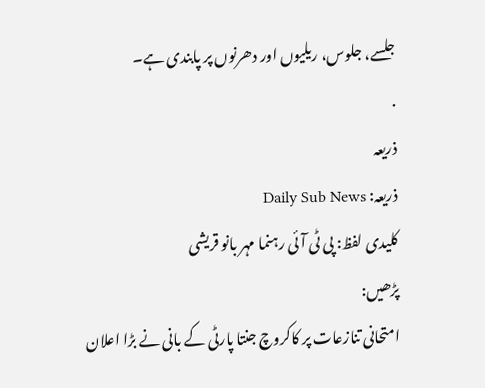جلسے، جلوس، ریلیوں اور دھرنوں پر پابندی ہے۔
.
ذریعہ
ذریعہ: Daily Sub News
کلیدی لفظ: پی ٹی آئی رہنما مہر بانو قریشی
پڑھیں:
امتحانی تنازعات پر کاکروچ جنتا پارٹی کے بانی نے بڑا اعلان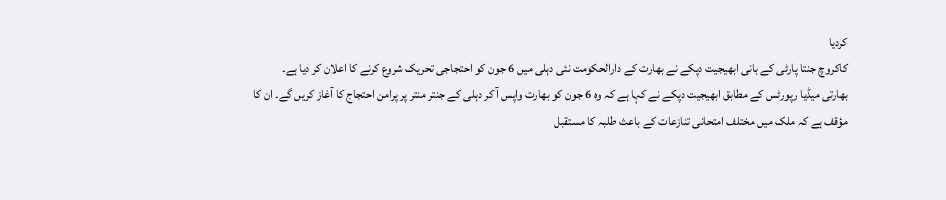کردیا
کاکروچ جنتا پارٹی کے بانی ابھیجیت دپکے نے بھارت کے دارالحکومت نئی دہلی میں 6 جون کو احتجاجی تحریک شروع کرنے کا اعلان کر دیا ہے۔
بھارتی میڈیا رپورٹس کے مطابق ابھیجیت دپکے نے کہا ہے کہ وہ 6 جون کو بھارت واپس آ کر دہلی کے جنتر منتر پر پرامن احتجاج کا آغاز کریں گے۔ ان کا مؤقف ہے کہ ملک میں مختلف امتحانی تنازعات کے باعث طلبہ کا مستقبل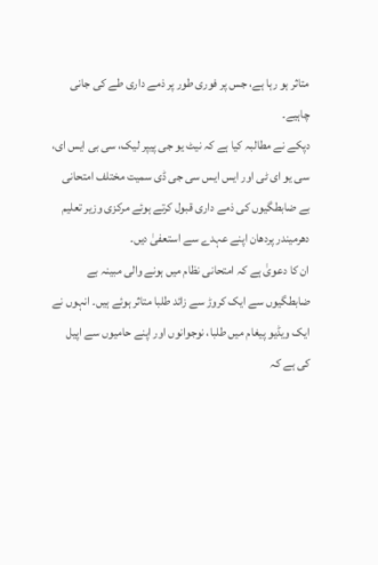متاثر ہو رہا ہے، جس پر فوری طور پر ذمے داری طے کی جانی چاہیے۔
دپکے نے مطالبہ کیا ہے کہ نیٹ یو جی پیپر لیک، سی بی ایس ای، سی یو ای ٹی اور ایس ایس سی جی ڈی سمیت مختلف امتحانی بے ضابطگیوں کی ذمے داری قبول کرتے ہوئے مرکزی وزیر تعلیم دھرمیندر پردھان اپنے عہدے سے استعفیٰ دیں۔
ان کا دعویٰ ہے کہ امتحانی نظام میں ہونے والی مبینہ بے ضابطگیوں سے ایک کروڑ سے زائد طلبا متاثر ہوئے ہیں۔ انہوں نے ایک ویڈیو پیغام میں طلبا، نوجوانوں اور اپنے حامیوں سے اپیل کی ہے کہ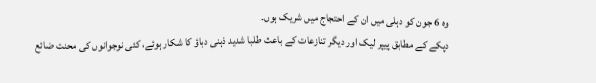وہ 6 جون کو دہلی میں ان کے احتجاج میں شریک ہوں۔
دپکے کے مطابق پیپر لیک اور دیگر تنازعات کے باعث طلبا شدید ذہنی دباؤ کا شکار ہوئے، کئی نوجوانوں کی محنت ضائع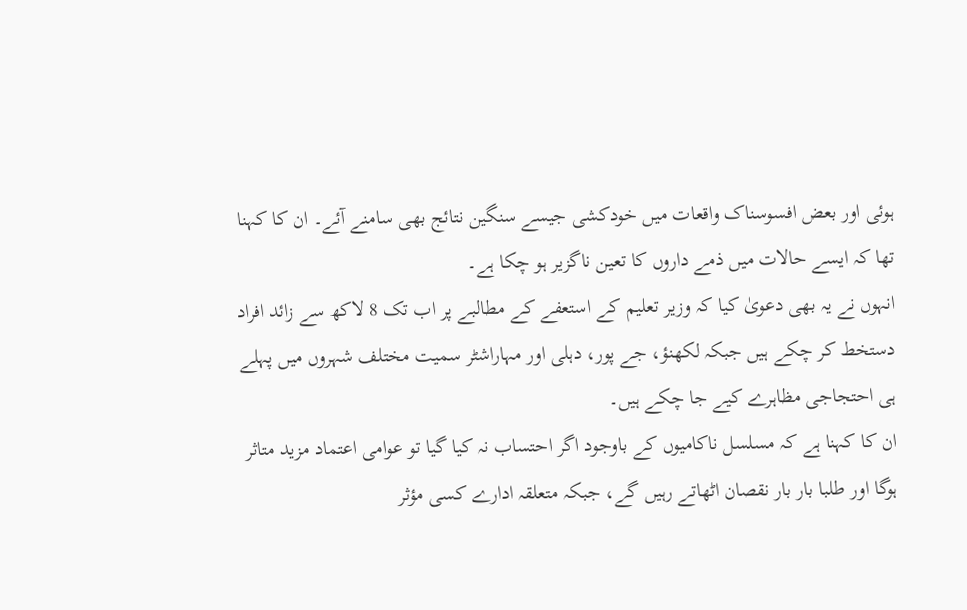ہوئی اور بعض افسوسناک واقعات میں خودکشی جیسے سنگین نتائج بھی سامنے آئے۔ ان کا کہنا تھا کہ ایسے حالات میں ذمے داروں کا تعین ناگزیر ہو چکا ہے۔
انہوں نے یہ بھی دعویٰ کیا کہ وزیر تعلیم کے استعفے کے مطالبے پر اب تک 8 لاکھ سے زائد افراد دستخط کر چکے ہیں جبکہ لکھنؤ، جے پور، دہلی اور مہاراشٹر سمیت مختلف شہروں میں پہلے ہی احتجاجی مظاہرے کیے جا چکے ہیں۔
ان کا کہنا ہے کہ مسلسل ناکامیوں کے باوجود اگر احتساب نہ کیا گیا تو عوامی اعتماد مزید متاثر ہوگا اور طلبا بار بار نقصان اٹھاتے رہیں گے، جبکہ متعلقہ ادارے کسی مؤثر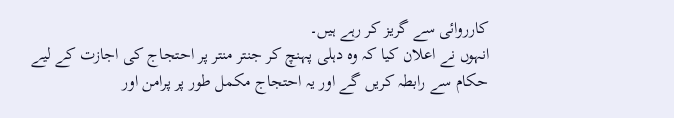کارروائی سے گریز کر رہے ہیں۔
انہوں نے اعلان کیا کہ وہ دہلی پہنچ کر جنتر منتر پر احتجاج کی اجازت کے لیے حکام سے رابطہ کریں گے اور یہ احتجاج مکمل طور پر پرامن اور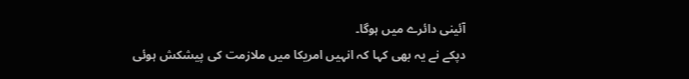آئینی دائرے میں ہوگا۔
دپکے نے یہ بھی کہا کہ انہیں امریکا میں ملازمت کی پیشکش ہوئی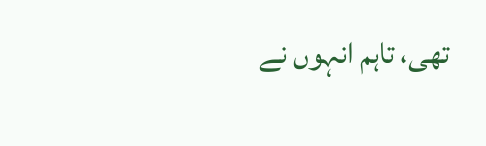تھی، تاہم انہوں نے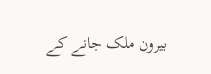بیرون ملک جانے کے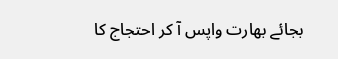بجائے بھارت واپس آ کر احتجاج کا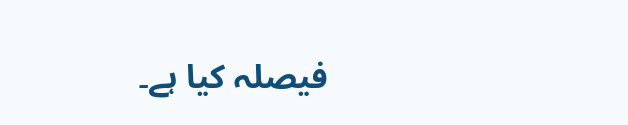فیصلہ کیا ہے۔